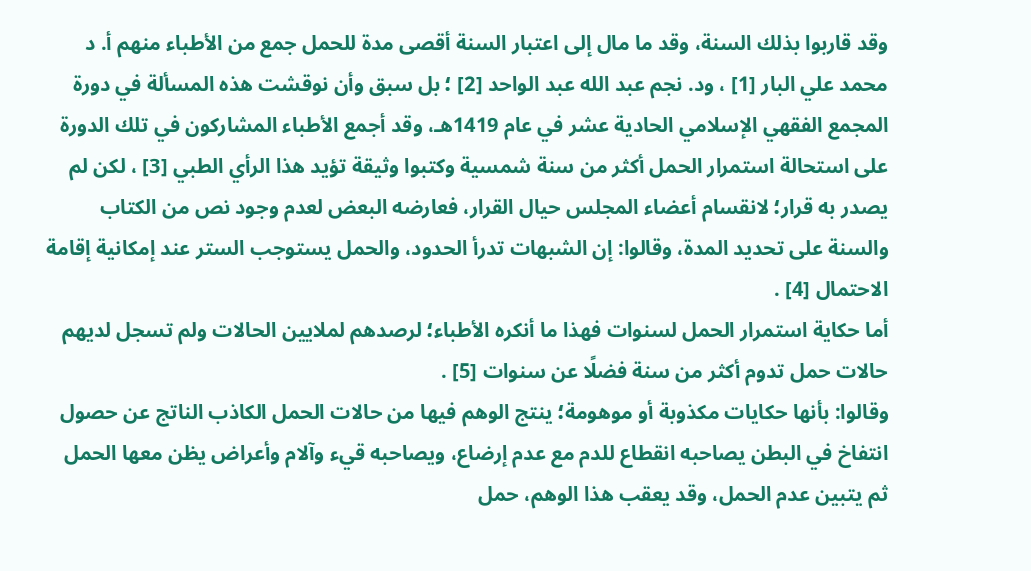وقد قاربوا بذلك السنة، وقد ما مال إلى اعتبار السنة أقصى مدة للحمل جمع من الأطباء منهم أ. د محمد علي البار [1] ، ود. نجم عبد الله عبد الواحد [2] ؛ بل سبق وأن نوقشت هذه المسألة في دورة المجمع الفقهي الإسلامي الحادية عشر في عام 1419هـ، وقد أجمع الأطباء المشاركون في تلك الدورة على استحالة استمرار الحمل أكثر من سنة شمسية وكتبوا وثيقة تؤيد هذا الرأي الطبي [3] ، لكن لم يصدر به قرار؛ لانقسام أعضاء المجلس حيال القرار، فعارضه البعض لعدم وجود نص من الكتاب والسنة على تحديد المدة، وقالوا: إن الشبهات تدرأ الحدود، والحمل يستوجب الستر عند إمكانية إقامة الاحتمال [4] .
أما حكاية استمرار الحمل لسنوات فهذا ما أنكره الأطباء؛ لرصدهم لملايين الحالات ولم تسجل لديهم حالات حمل تدوم أكثر من سنة فضلًا عن سنوات [5] .
وقالوا: بأنها حكايات مكذوبة أو موهومة؛ ينتج الوهم فيها من حالات الحمل الكاذب الناتج عن حصول انتفاخ في البطن يصاحبه انقطاع للدم مع عدم إرضاع، ويصاحبه قيء وآلام وأعراض يظن معها الحمل ثم يتبين عدم الحمل، وقد يعقب هذا الوهم، حمل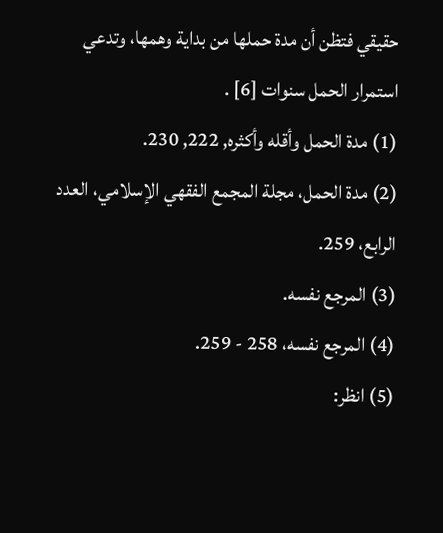حقيقي فتظن أن مدة حملها من بداية وهمها، وتدعي استمرار الحمل سنوات [6] .
(1) مدة الحمل وأقله وأكثره, 222, 230.
(2) مدة الحمل، مجلة المجمع الفقهي الإسلامي، العدد الرابع، 259.
(3) المرجع نفسه.
(4) المرجع نفسه، 258 - 259.
(5) انظر: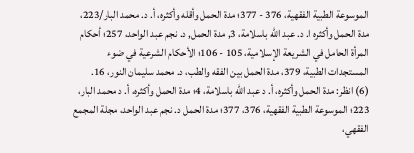الموسوعة الطبية الفقهية، 376 - 377؛ مدة الحمل وأقله وأكثره، أ. د. محمد البار/223، مدة الحمل وأكثره ا. د. عبد الله باسلامة، 3, مدة الحمل, د. نجم عبد الواحد، 257؛ أحكام المرأة الحامل في الشريعة الإسلامية، 105 - 106؛ الأحكام الشرعية في ضوء المستجدات الطبية، 379، مدة الحمل بين الفقه والطب، د. محمد سليمان النور، 16.
(6) انظر: مدة الحمل وأكثره، أ. د عبد الله باسلامة، 4؛ مدة الحمل وأكثره، أ. د محمد البار، 223؛ الموسوعة الطبية الفقهية، 376، 377؛ مدة الحمل د. نجم عبد الواحد، مجلة المجمع الفقهي،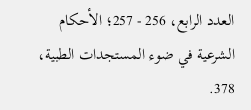العدد الرابع، 256 - 257؛ الأحكام الشرعية في ضوء المستجدات الطبية، 378.